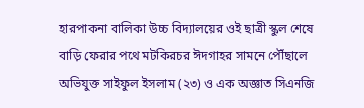হারপাকনা বালিকা উচ্চ বিদ্যালয়ের ওই ছাত্রী স্কুল শেষে বাড়ি ফেরার পথে মটকিরচর ঈদগাহর সামনে পৌঁছালে অভিযুক্ত সাইফুল ইসলাম (২৩) ও এক অজ্ঞাত সিএনজি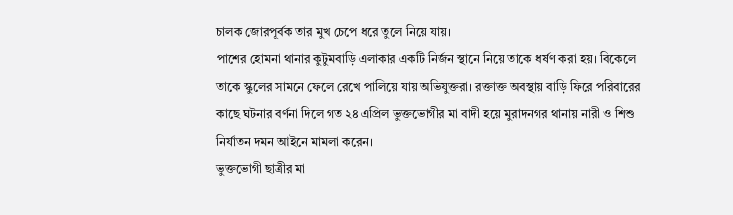চালক জোরপূর্বক তার মুখ চেপে ধরে তুলে নিয়ে যায়।
পাশের হোমনা থানার কুটুমবাড়ি এলাকার একটি নির্জন স্থানে নিয়ে তাকে ধর্ষণ করা হয়। বিকেলে তাকে স্কুলের সামনে ফেলে রেখে পালিয়ে যায় অভিযুক্তরা। রক্তাক্ত অবস্থায় বাড়ি ফিরে পরিবারের কাছে ঘটনার বর্ণনা দিলে গত ২৪ এপ্রিল ভুক্তভোগীর মা বাদী হয়ে মুরাদনগর থানায় নারী ও শিশু নির্যাতন দমন আইনে মামলা করেন।
ভুক্তভোগী ছাত্রীর মা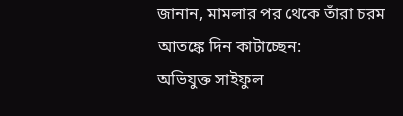জানান, মামলার পর থেকে তাঁরা চরম আতঙ্কে দিন কাটাচ্ছেন:
অভিযুক্ত সাইফুল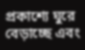প্রকাশ্যে ঘুরে বেড়াচ্ছে এবং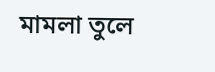মামলা তুলে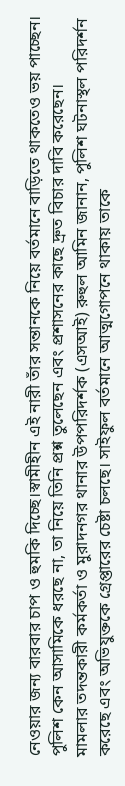নেওয়ার জন্য বারবার চাপ ও হুমকি দিচ্ছে।স্বামীহীন এই নারী তাঁর সন্তানকে নিয়ে বর্তমানে বাড়িতে থাকতেও ভয় পাচ্ছেন। পুলিশ কেন আসামিকে ধরছে না, তা নিয়ে তিনি প্রশ্ন তুলেছেন এবং প্রশাসনের কাছে দ্রুত বিচার দাবি করেছেন।
মামলার তদন্তকারী কর্মকর্তা ও মুরাদনগর থানার উপপরিদর্শক (এসআই) রুহুল আমিন জানান, পুলিশ ঘটনাস্থল পরিদর্শন করেছে এবং অভিযুক্তকে গ্রেপ্তারের চেষ্টা চলছে। সাইফুল বর্তমানে আত্মগোপনে থাকায় তাকে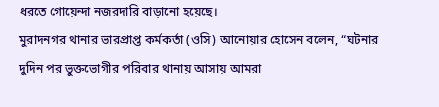ধরতে গোয়েন্দা নজরদারি বাড়ানো হয়েছে।
মুরাদনগর থানার ভারপ্রাপ্ত কর্মকর্তা (ওসি) আনোয়ার হোসেন বলেন, “ঘটনার দুদিন পর ভুক্তভোগীর পরিবার থানায় আসায় আমরা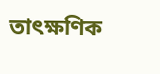তাৎক্ষণিক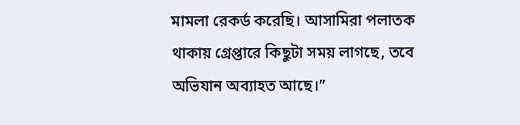মামলা রেকর্ড করেছি। আসামিরা পলাতক থাকায় গ্রেপ্তারে কিছুটা সময় লাগছে, তবে অভিযান অব্যাহত আছে।”